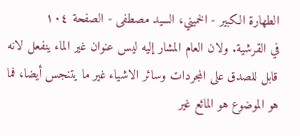الطهارة الكبير - الخميني، السيد مصطفى - الصفحة ١٠٤
في القرشية. ولان العام المشار إليه ليس عنوان غير الماء ينفعل لانه قابل للصدق على المجردات وسائر الاشياء غير ما يتنجس أيضا، فما هو الموضوع هو المائع غير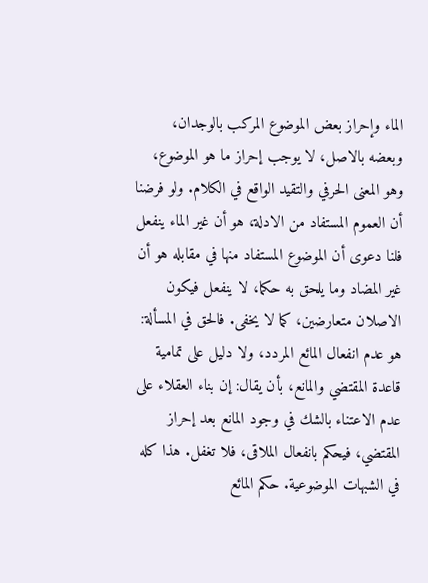الماء وإحراز بعض الموضوع المركب بالوجدان، وبعضه بالاصل، لا يوجب إحراز ما هو الموضوع، وهو المعنى الحرفي والتقيد الواقع في الكلام. ولو فرضنا أن العموم المستفاد من الادلة، هو أن غير الماء ينفعل فلنا دعوى أن الموضوع المستفاد منها في مقابله هو أن غير المضاد وما يلحق به حكما، لا ينفعل فيكون الاصلان متعارضين، كما لا يخفى. فالحق في المسألة: هو عدم انفعال المائع المردد، ولا دليل على تمامية قاعدة المقتضي والمانع، بأن يقال: إن بناء العقلاء على عدم الاعتناء بالشك في وجود المانع بعد إحراز المقتضي، فيحكم بانفعال الملاقى، فلا تغفل. هذا كله في الشبهات الموضوعية. حكم المائع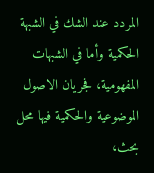المردد عند الشك في الشبهة الحكمية وأما في الشبهات المفهومية، فجريان الاصول الموضوعية والحكمية فيها محل بحث،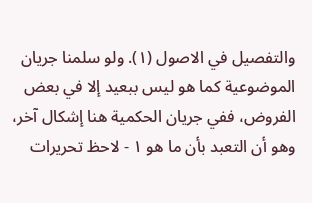والتفصيل في الاصول (١). ولو سلمنا جريان الموضوعية كما هو ليس ببعيد إلا في بعض الفروض، ففي جريان الحكمية هنا إشكال آخر، وهو أن التعبد بأن ما هو ١ - لاحظ تحريرات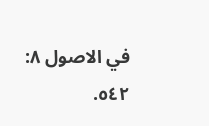في الاصول ٨: ٥٤٢.